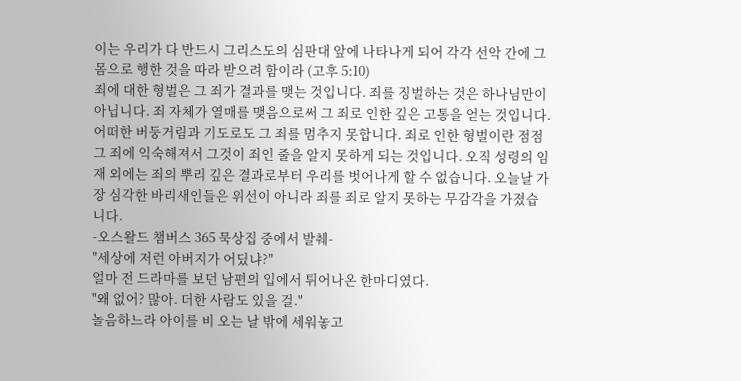이는 우리가 다 반드시 그리스도의 심판대 앞에 나타나게 되어 각각 선악 간에 그 몸으로 행한 것을 따라 받으려 함이라 (고후 5:10)
죄에 대한 형벌은 그 죄가 결과를 맺는 것입니다. 죄를 징벌하는 것은 하나님만이 아닙니다. 죄 자체가 열매를 맺음으로써 그 죄로 인한 깊은 고통을 얻는 것입니다. 어떠한 버둥거림과 기도로도 그 죄를 멈추지 못합니다. 죄로 인한 형벌이란 점점 그 죄에 익숙해져서 그것이 죄인 줄을 알지 못하게 되는 것입니다. 오직 성령의 임재 외에는 죄의 뿌리 깊은 결과로부터 우리를 벗어나게 할 수 없습니다. 오늘날 가장 심각한 바리새인들은 위선이 아니라 죄를 죄로 알지 못하는 무감각을 가졌습니다.
-오스왈드 챔버스 365 묵상집 중에서 발췌-
"세상에 저런 아버지가 어딨냐?"
얼마 전 드라마를 보던 남편의 입에서 튀어나온 한마디였다.
"왜 없어? 많아. 더한 사람도 있을 걸."
놀음하느라 아이를 비 오는 날 밖에 세워놓고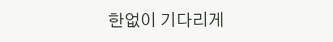한없이 기다리게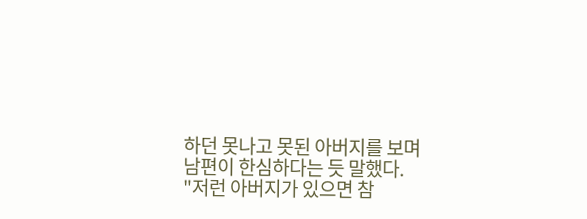하던 못나고 못된 아버지를 보며
남편이 한심하다는 듯 말했다.
"저런 아버지가 있으면 참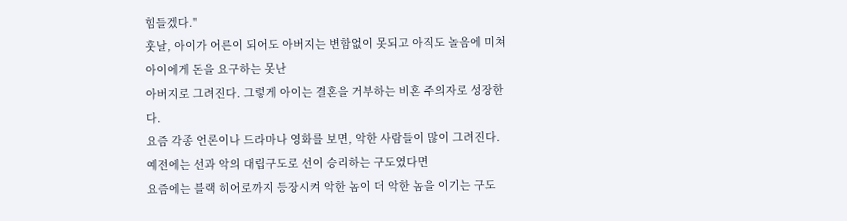힘들겠다."
훗날, 아이가 어른이 되어도 아버지는 변함없이 못되고 아직도 놀음에 미쳐 아이에게 돈을 요구하는 못난
아버지로 그려진다. 그렇게 아이는 결혼을 거부하는 비혼 주의자로 성장한다.
요즘 각종 언론이나 드라마나 영화를 보면, 악한 사람들이 많이 그려진다.
예전에는 선과 악의 대립구도로 선이 승리하는 구도였다면
요즘에는 블랙 히어로까지 등장시켜 악한 놈이 더 악한 놈을 이기는 구도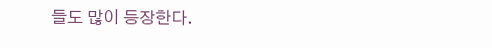들도 많이 등장한다.